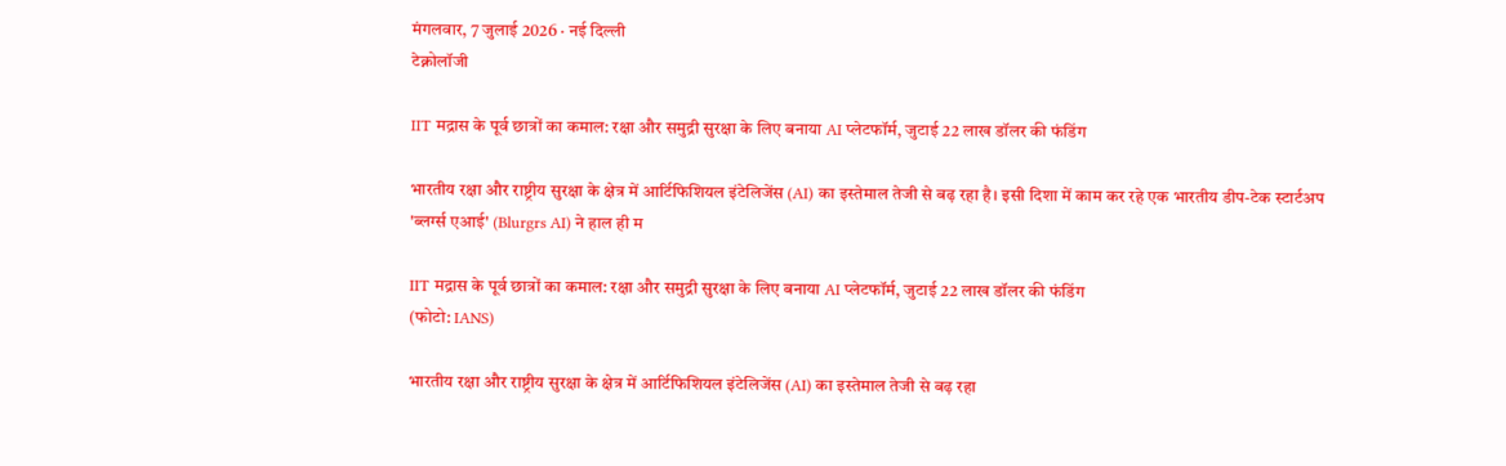मंगलवार, 7 जुलाई 2026 · नई दिल्ली
टेक्नोलॉजी

IIT मद्रास के पूर्व छात्रों का कमाल: रक्षा और समुद्री सुरक्षा के लिए बनाया AI प्लेटफॉर्म, जुटाई 22 लाख डॉलर की फंडिंग

भारतीय रक्षा और राष्ट्रीय सुरक्षा के क्षेत्र में आर्टिफिशियल इंटेलिजेंस (AI) का इस्तेमाल तेजी से बढ़ रहा है। इसी दिशा में काम कर रहे एक भारतीय डीप-टेक स्टार्टअप 'ब्लर्ग्स एआई' (Blurgrs AI) ने हाल ही म

IIT मद्रास के पूर्व छात्रों का कमाल: रक्षा और समुद्री सुरक्षा के लिए बनाया AI प्लेटफॉर्म, जुटाई 22 लाख डॉलर की फंडिंग
(फोटो: IANS)

भारतीय रक्षा और राष्ट्रीय सुरक्षा के क्षेत्र में आर्टिफिशियल इंटेलिजेंस (AI) का इस्तेमाल तेजी से बढ़ रहा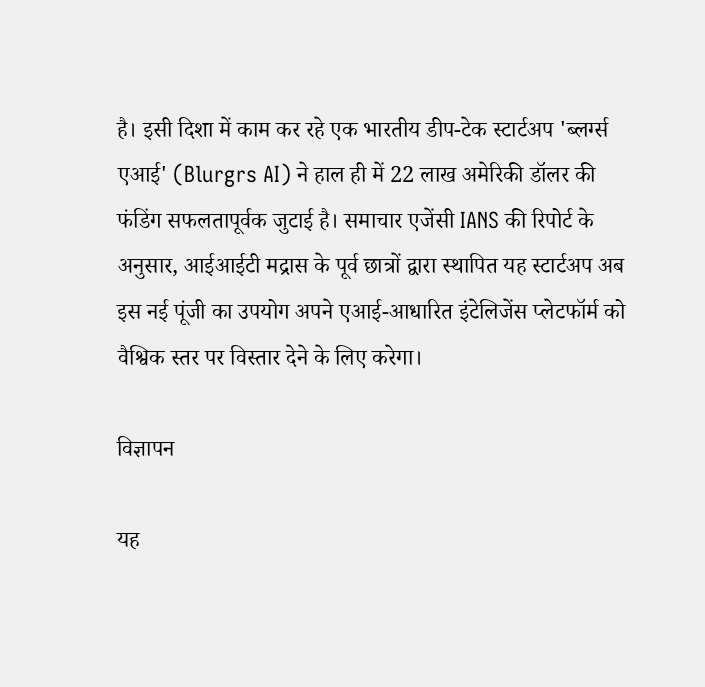है। इसी दिशा में काम कर रहे एक भारतीय डीप-टेक स्टार्टअप 'ब्लर्ग्स एआई' (Blurgrs AI) ने हाल ही में 22 लाख अमेरिकी डॉलर की फंडिंग सफलतापूर्वक जुटाई है। समाचार एजेंसी IANS की रिपोर्ट के अनुसार, आईआईटी मद्रास के पूर्व छात्रों द्वारा स्थापित यह स्टार्टअप अब इस नई पूंजी का उपयोग अपने एआई-आधारित इंटेलिजेंस प्लेटफॉर्म को वैश्विक स्तर पर विस्तार देने के लिए करेगा।

विज्ञापन

यह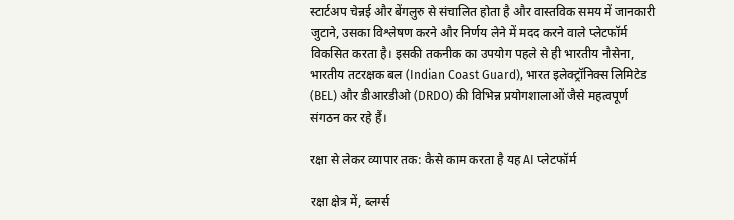स्टार्टअप चेन्नई और बेंगलुरु से संचालित होता है और वास्तविक समय में जानकारी जुटाने, उसका विश्लेषण करने और निर्णय लेने में मदद करने वाले प्लेटफॉर्म विकसित करता है। इसकी तकनीक का उपयोग पहले से ही भारतीय नौसेना, भारतीय तटरक्षक बल (Indian Coast Guard), भारत इलेक्ट्रॉनिक्स लिमिटेड (BEL) और डीआरडीओ (DRDO) की विभिन्न प्रयोगशालाओं जैसे महत्वपूर्ण संगठन कर रहे हैं।

रक्षा से लेकर व्यापार तक: कैसे काम करता है यह AI प्लेटफॉर्म

रक्षा क्षेत्र में, ब्लर्ग्स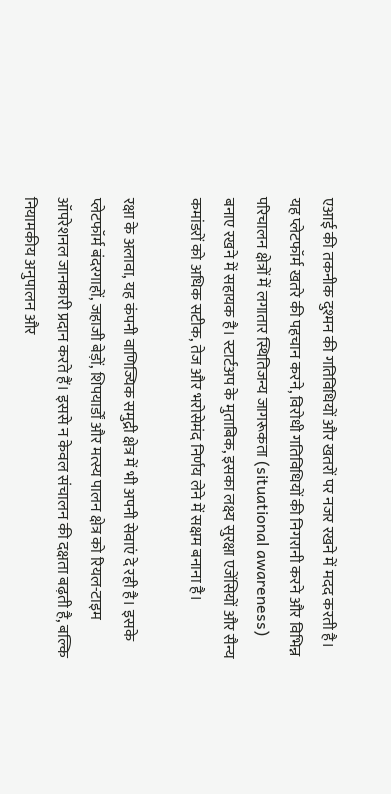एआई की तकनीक दुश्मन की गतिविधियों और खतरों पर नजर रखने में मदद करती है। यह प्लेटफॉर्म खतरे की पहचान करने, विरोधी गतिविधियों की निगरानी करने और विभिन्न परिचालन क्षेत्रों में लगातार स्थितिजन्य जागरूकता (situational awareness) बनाए रखने में सहायक है। स्टार्टअप के मुताबिक, इसका लक्ष्य सुरक्षा एजेंसियों और सैन्य कमांडरों को अधिक सटीक, तेज और भरोसेमंद निर्णय लेने में सक्षम बनाना है।

रक्षा के अलावा, यह कंपनी वाणिज्यिक समुद्री क्षेत्र में भी अपनी सेवाएं दे रही है। इसके प्लेटफॉर्म बंदरगाहों, जहाजी बेड़ों, शिपयार्डों और मत्स्य पालन क्षेत्र को रियल-टाइम ऑपरेशनल जानकारी प्रदान करते हैं। इससे न केवल संचालन की दक्षता बढ़ती है, बल्कि नियामकीय अनुपालन और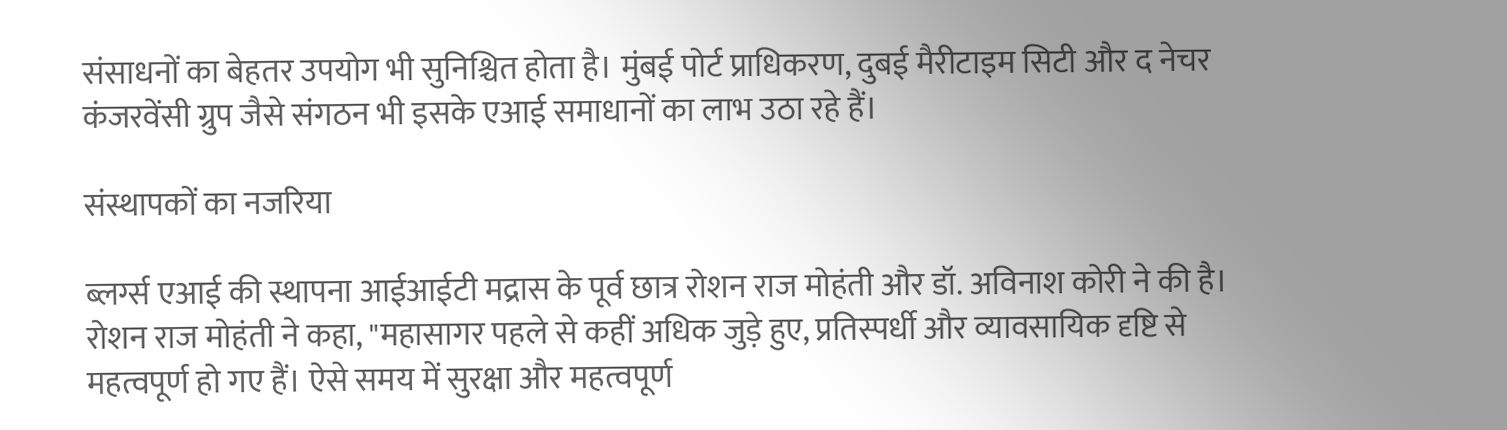संसाधनों का बेहतर उपयोग भी सुनिश्चित होता है। मुंबई पोर्ट प्राधिकरण, दुबई मैरीटाइम सिटी और द नेचर कंजरवेंसी ग्रुप जैसे संगठन भी इसके एआई समाधानों का लाभ उठा रहे हैं।

संस्थापकों का नजरिया

ब्लर्ग्स एआई की स्थापना आईआईटी मद्रास के पूर्व छात्र रोशन राज मोहंती और डॉ. अविनाश कोरी ने की है। रोशन राज मोहंती ने कहा, "महासागर पहले से कहीं अधिक जुड़े हुए, प्रतिस्पर्धी और व्यावसायिक दृष्टि से महत्वपूर्ण हो गए हैं। ऐसे समय में सुरक्षा और महत्वपूर्ण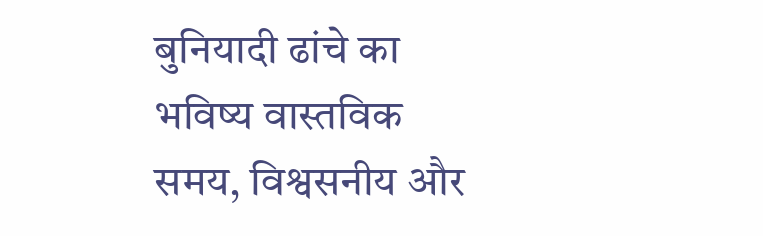बुनियादी ढांचे का भविष्य वास्तविक समय, विश्वसनीय और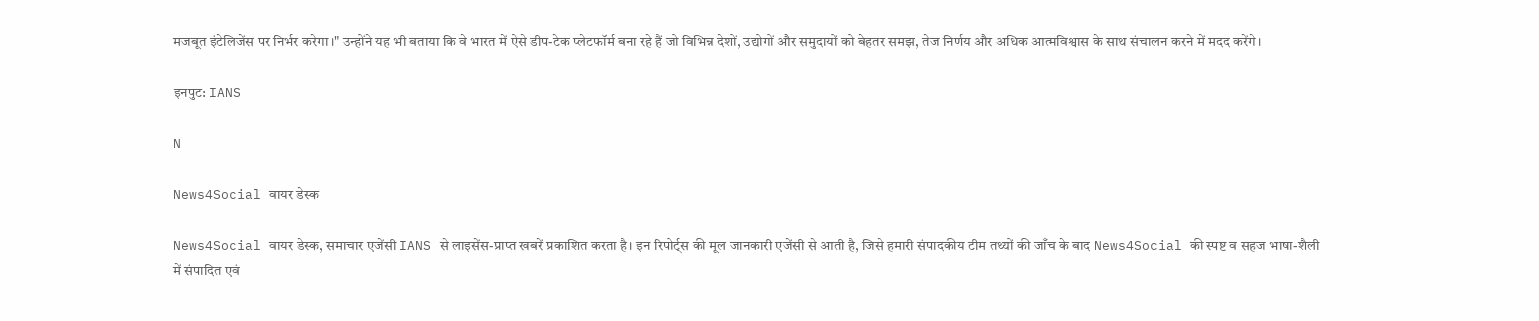मजबूत इंटेलिजेंस पर निर्भर करेगा।" उन्होंने यह भी बताया कि वे भारत में ऐसे डीप-टेक प्लेटफॉर्म बना रहे हैं जो विभिन्न देशों, उद्योगों और समुदायों को बेहतर समझ, तेज निर्णय और अधिक आत्मविश्वास के साथ संचालन करने में मदद करेंगे।

इनपुट: IANS

N

News4Social वायर डेस्क

News4Social वायर डेस्क, समाचार एजेंसी IANS से लाइसेंस-प्राप्त खबरें प्रकाशित करता है। इन रिपोर्ट्स की मूल जानकारी एजेंसी से आती है, जिसे हमारी संपादकीय टीम तथ्यों की जाँच के बाद News4Social की स्पष्ट व सहज भाषा-शैली में संपादित एवं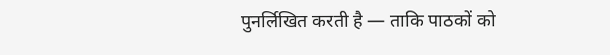पुनर्लिखित करती है — ताकि पाठकों को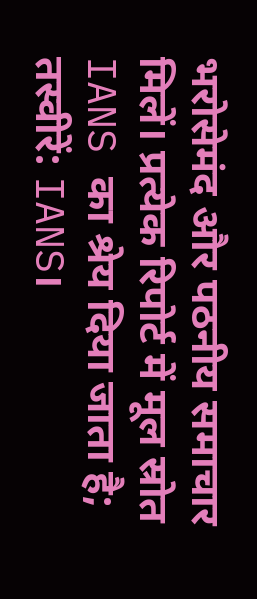भरोसेमंद और पठनीय समाचार मिलें। प्रत्येक रिपोर्ट में मूल स्रोत IANS का श्रेय दिया जाता है; तस्वीरें: IANS।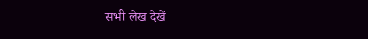सभी लेख देखें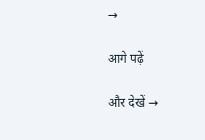→

आगे पढ़ें

और देखें →